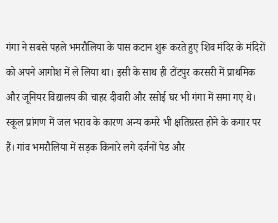गंगा ने सबसे पहले भमरौलिया के पास कटान शुरू करते हुए शिव मंदिर के मंदिरों को अपने आगोश में ले लिया था। इसी के साथ ही टोंटपुर करसरी में प्राथमिक और जूनियर विद्यालय की चाहर दीवारी और रसोई घर भी गंगा में समा गए थे। स्कूल प्रांगण में जल भराव के कारण अन्य कमरे भी क्षतिग्रस्त होने के कगार पर हैं। गांव भमरौलिया में सड़क किनारे लगे दर्जनों पेड और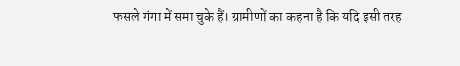फसले गंगा में समा चुके हैं। ग्रामीणों का कहना है कि यदि इसी तरह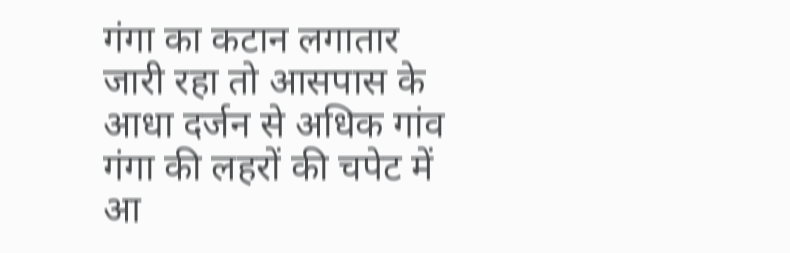गंगा का कटान लगातार जारी रहा तो आसपास के आधा दर्जन से अधिक गांव गंगा की लहरों की चपेट में आ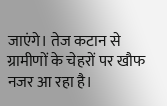जाएंगे। तेज कटान से ग्रामीणों के चेहरों पर खौफ नजर आ रहा है।